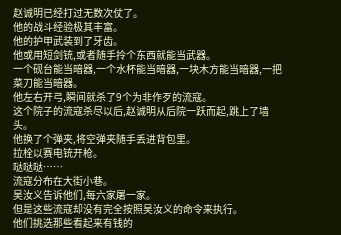赵诚明已经打过无数次仗了。
他的战斗经验极其丰富。
他的护甲武装到了牙齿。
他或用短剑铳,或者随手拎个东西就能当武器。
一个砚台能当暗器,一个水杯能当暗器,一块木方能当暗器,一把菜刀能当暗器。
他左右开弓,瞬间就杀了9个为非作歹的流寇。
这个院子的流寇杀尽以后,赵诚明从后院一跃而起,跳上了墙头。
他换了个弹夹,将空弹夹随手丢进背包里。
拉栓以赛电铳开枪。
哒哒哒……
流寇分布在大街小巷。
吴汝义告诉他们,每六家屠一家。
但是这些流寇却没有完全按照吴汝义的命令来执行。
他们挑选那些看起来有钱的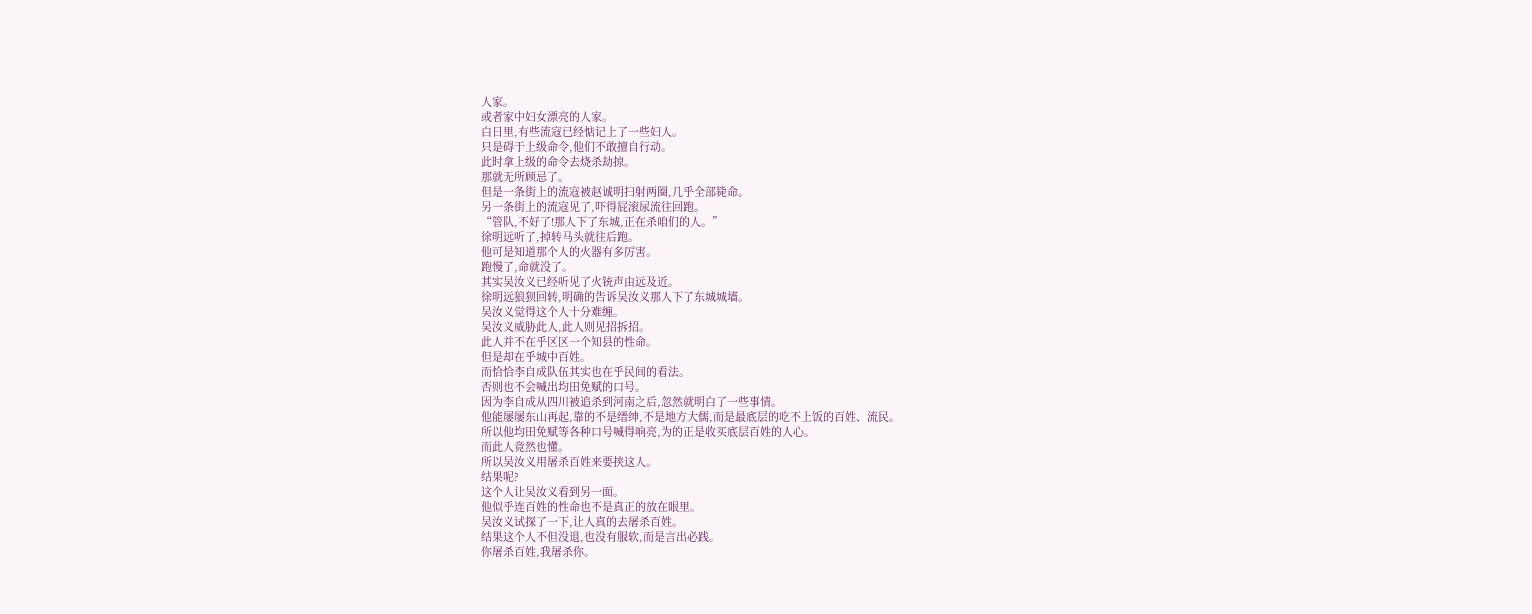人家。
或者家中妇女漂亮的人家。
白日里,有些流寇已经惦记上了一些妇人。
只是碍于上级命令,他们不敢擅自行动。
此时拿上级的命令去烧杀劫掠。
那就无所顾忌了。
但是一条街上的流寇被赵诚明扫射两圈,几乎全部毙命。
另一条街上的流寇见了,吓得屁滚尿流往回跑。
“管队,不好了!那人下了东城,正在杀咱们的人。”
徐明远听了,掉转马头就往后跑。
他可是知道那个人的火器有多厉害。
跑慢了,命就没了。
其实吴汝义已经听见了火铳声由远及近。
徐明远狼狈回转,明确的告诉吴汝义那人下了东城城墙。
吴汝义觉得这个人十分难缠。
吴汝义威胁此人,此人则见招拆招。
此人并不在乎区区一个知县的性命。
但是却在乎城中百姓。
而恰恰李自成队伍其实也在乎民间的看法。
否则也不会喊出均田免赋的口号。
因为李自成从四川被追杀到河南之后,忽然就明白了一些事情。
他能屡屡东山再起,靠的不是缙绅,不是地方大儒,而是最底层的吃不上饭的百姓、流民。
所以他均田免赋等各种口号喊得响亮,为的正是收买底层百姓的人心。
而此人竟然也懂。
所以吴汝义用屠杀百姓来要挟这人。
结果呢?
这个人让吴汝义看到另一面。
他似乎连百姓的性命也不是真正的放在眼里。
吴汝义试探了一下,让人真的去屠杀百姓。
结果这个人不但没退,也没有服软,而是言出必践。
你屠杀百姓,我屠杀你。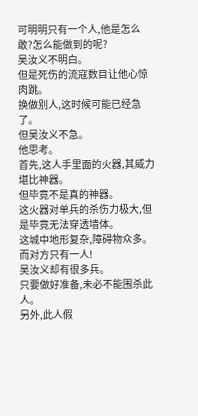可明明只有一个人,他是怎么敢?怎么能做到的呢?
吴汝义不明白。
但是死伤的流寇数目让他心惊肉跳。
换做别人,这时候可能已经急了。
但吴汝义不急。
他思考。
首先,这人手里面的火器,其威力堪比神器。
但毕竟不是真的神器。
这火器对单兵的杀伤力极大,但是毕竟无法穿透墙体。
这城中地形复杂,障碍物众多。
而对方只有一人!
吴汝义却有很多兵。
只要做好准备,未必不能围杀此人。
另外,此人假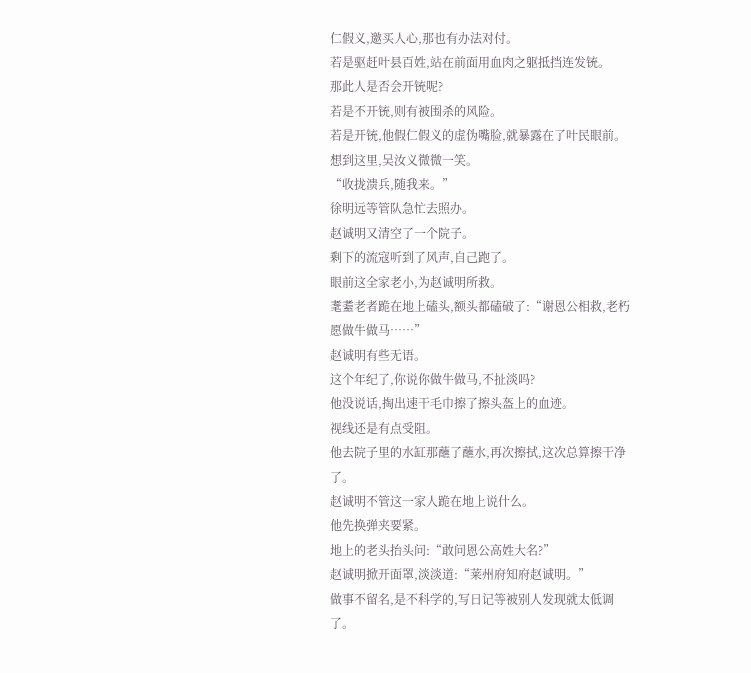仁假义,邀买人心,那也有办法对付。
若是驱赶叶县百姓,站在前面用血肉之躯抵挡连发铳。
那此人是否会开铳呢?
若是不开铳,则有被围杀的风险。
若是开铳,他假仁假义的虚伪嘴脸,就暴露在了叶民眼前。
想到这里,吴汝义微微一笑。
“收拢溃兵,随我来。”
徐明远等管队急忙去照办。
赵诚明又清空了一个院子。
剩下的流寇听到了风声,自己跑了。
眼前这全家老小,为赵诚明所救。
耄耋老者跪在地上磕头,额头都磕破了:“谢恩公相救,老朽愿做牛做马……”
赵诚明有些无语。
这个年纪了,你说你做牛做马,不扯淡吗?
他没说话,掏出速干毛巾擦了擦头盔上的血迹。
视线还是有点受阻。
他去院子里的水缸那蘸了蘸水,再次擦拭,这次总算擦干净了。
赵诚明不管这一家人跪在地上说什么。
他先换弹夹要紧。
地上的老头抬头问:“敢问恩公高姓大名?”
赵诚明掀开面罩,淡淡道:“莱州府知府赵诚明。”
做事不留名,是不科学的,写日记等被别人发现就太低调了。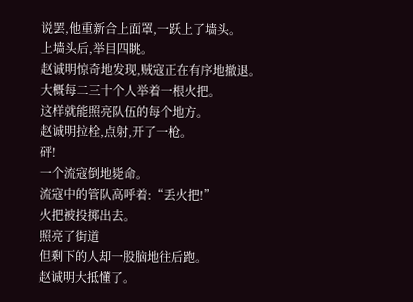说罢,他重新合上面罩,一跃上了墙头。
上墙头后,举目四眺。
赵诚明惊奇地发现,贼寇正在有序地撤退。
大概每二三十个人举着一根火把。
这样就能照亮队伍的每个地方。
赵诚明拉栓,点射,开了一枪。
砰!
一个流寇倒地毙命。
流寇中的管队高呼着:“丢火把!”
火把被投掷出去。
照亮了街道
但剩下的人却一股脑地往后跑。
赵诚明大抵懂了。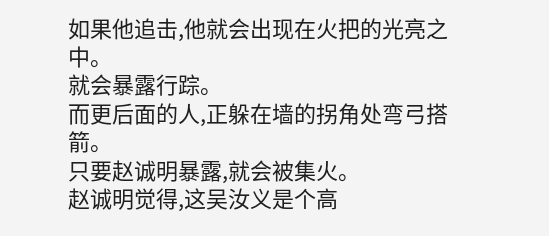如果他追击,他就会出现在火把的光亮之中。
就会暴露行踪。
而更后面的人,正躲在墙的拐角处弯弓搭箭。
只要赵诚明暴露,就会被集火。
赵诚明觉得,这吴汝义是个高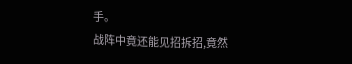手。
战阵中竟还能见招拆招,竟然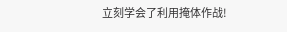立刻学会了利用掩体作战!